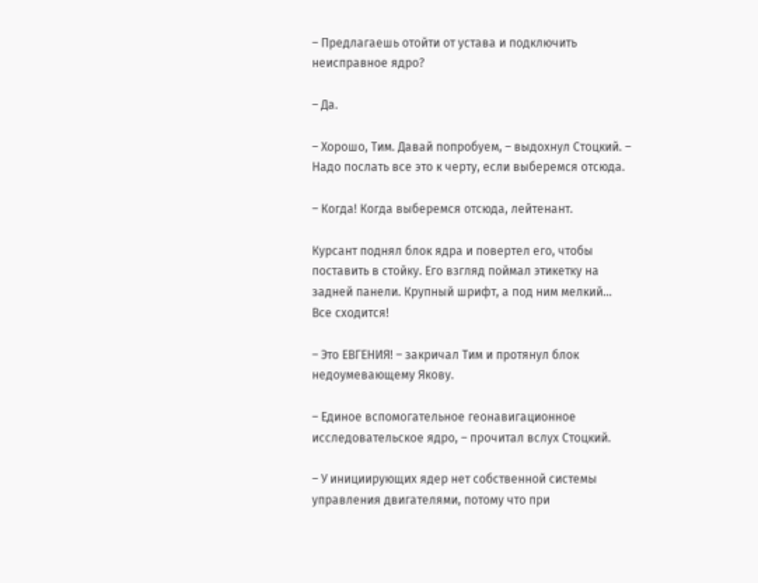– Предлагаешь отойти от устава и подключить неисправное ядро?

– Да.

– Хорошо, Тим. Давай попробуем, – выдохнул Стоцкий. – Надо послать все это к черту, если выберемся отсюда.

– Когда! Когда выберемся отсюда, лейтенант.

Курсант поднял блок ядра и повертел его, чтобы поставить в стойку. Его взгляд поймал этикетку на задней панели. Крупный шрифт, а под ним мелкий… Все сходится!

– Это ЕВГЕНИЯ! – закричал Тим и протянул блок недоумевающему Якову.

– Единое вспомогательное геонавигационное исследовательское ядро, – прочитал вслух Стоцкий.

– У инициирующих ядер нет собственной системы управления двигателями, потому что при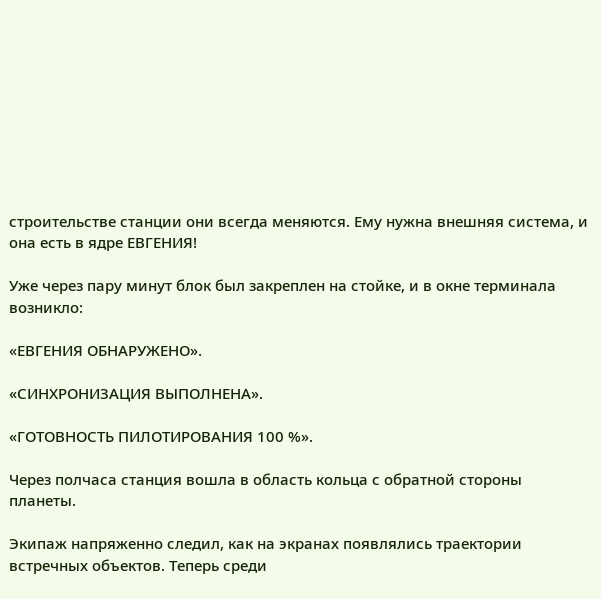строительстве станции они всегда меняются. Ему нужна внешняя система, и она есть в ядре ЕВГЕНИЯ!

Уже через пару минут блок был закреплен на стойке, и в окне терминала возникло:

«ЕВГЕНИЯ ОБНАРУЖЕНО».

«СИНХРОНИЗАЦИЯ ВЫПОЛНЕНА».

«ГОТОВНОСТЬ ПИЛОТИРОВАНИЯ 100 %».

Через полчаса станция вошла в область кольца с обратной стороны планеты.

Экипаж напряженно следил, как на экранах появлялись траектории встречных объектов. Теперь среди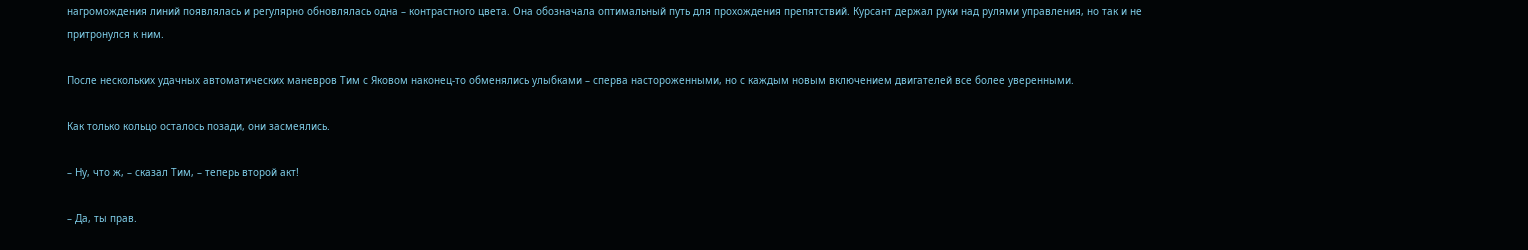нагромождения линий появлялась и регулярно обновлялась одна – контрастного цвета. Она обозначала оптимальный путь для прохождения препятствий. Курсант держал руки над рулями управления, но так и не притронулся к ним.

После нескольких удачных автоматических маневров Тим с Яковом наконец-то обменялись улыбками – сперва настороженными, но с каждым новым включением двигателей все более уверенными.

Как только кольцо осталось позади, они засмеялись.

– Ну, что ж, – сказал Тим, – теперь второй акт!

– Да, ты прав.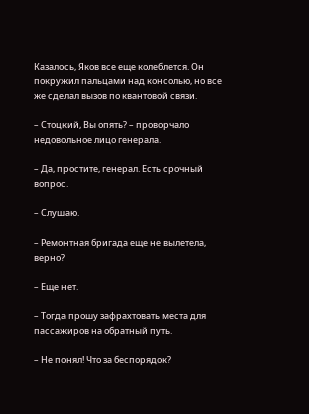Казалось, Яков все еще колеблется. Он покружил пальцами над консолью, но все же сделал вызов по квантовой связи.

– Стоцкий, Вы опять? – проворчало недовольное лицо генерала.

– Да, простите, генерал. Есть срочный вопрос.

– Слушаю.

– Ремонтная бригада еще не вылетела, верно?

– Еще нет.

– Тогда прошу зафрахтовать места для пассажиров на обратный путь.

– Не понял! Что за беспорядок?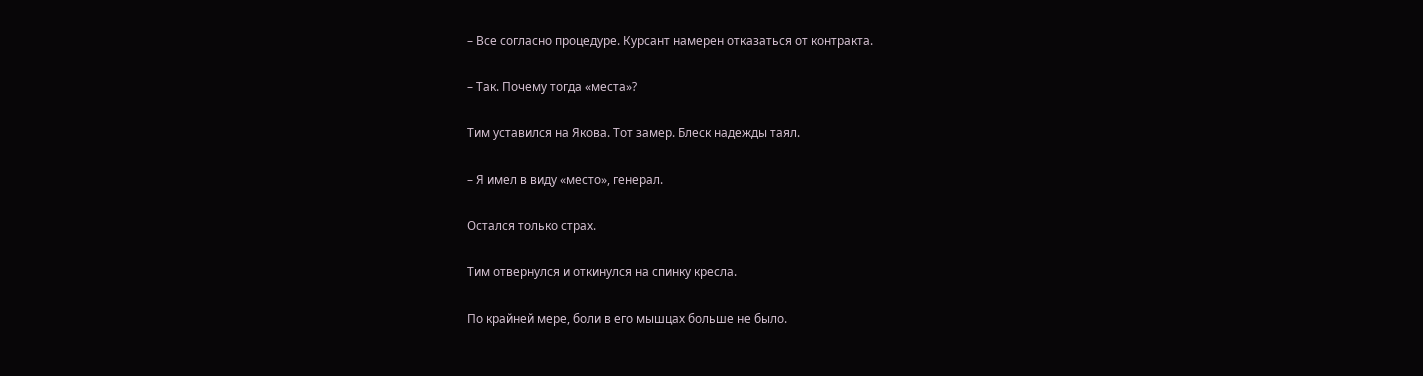– Все согласно процедуре. Курсант намерен отказаться от контракта.

– Так. Почему тогда «места»?

Тим уставился на Якова. Тот замер. Блеск надежды таял.

– Я имел в виду «место», генерал.

Остался только страх.

Тим отвернулся и откинулся на спинку кресла.

По крайней мере, боли в его мышцах больше не было.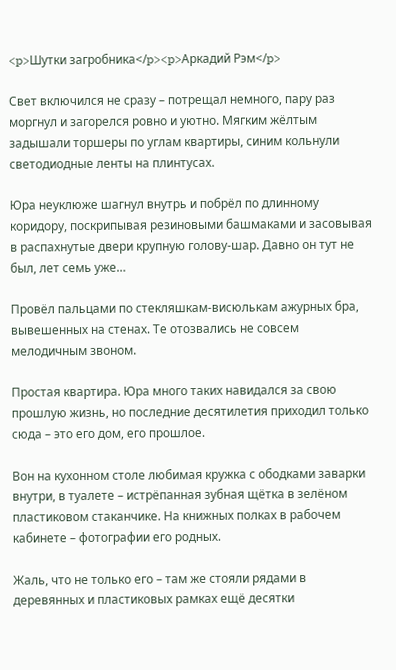<p>Шутки загробника</p><p>Аркадий Рэм</p>

Свет включился не сразу – потрещал немного, пару раз моргнул и загорелся ровно и уютно. Мягким жёлтым задышали торшеры по углам квартиры, синим кольнули светодиодные ленты на плинтусах.

Юра неуклюже шагнул внутрь и побрёл по длинному коридору, поскрипывая резиновыми башмаками и засовывая в распахнутые двери крупную голову-шар. Давно он тут не был, лет семь уже…

Провёл пальцами по стекляшкам-висюлькам ажурных бра, вывешенных на стенах. Те отозвались не совсем мелодичным звоном.

Простая квартира. Юра много таких навидался за свою прошлую жизнь, но последние десятилетия приходил только сюда – это его дом, его прошлое.

Вон на кухонном столе любимая кружка с ободками заварки внутри, в туалете – истрёпанная зубная щётка в зелёном пластиковом стаканчике. На книжных полках в рабочем кабинете – фотографии его родных.

Жаль, что не только его – там же стояли рядами в деревянных и пластиковых рамках ещё десятки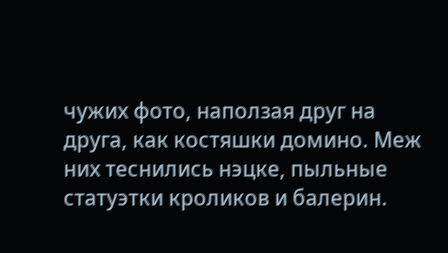чужих фото, наползая друг на друга, как костяшки домино. Меж них теснились нэцке, пыльные статуэтки кроликов и балерин.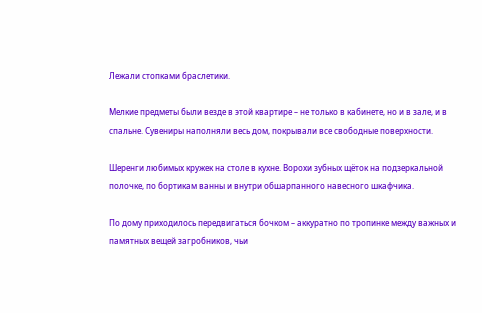Лежали стопками браслетики.

Мелкие предметы были везде в этой квартире – не только в кабинете, но и в зале, и в спальне. Сувениры наполняли весь дом, покрывали все свободные поверхности.

Шеренги любимых кружек на столе в кухне. Ворохи зубных щёток на подзеркальной полочке, по бортикам ванны и внутри обшарпанного навесного шкафчика.

По дому приходилось передвигаться бочком – аккуратно по тропинке между важных и памятных вещей загробников, чьи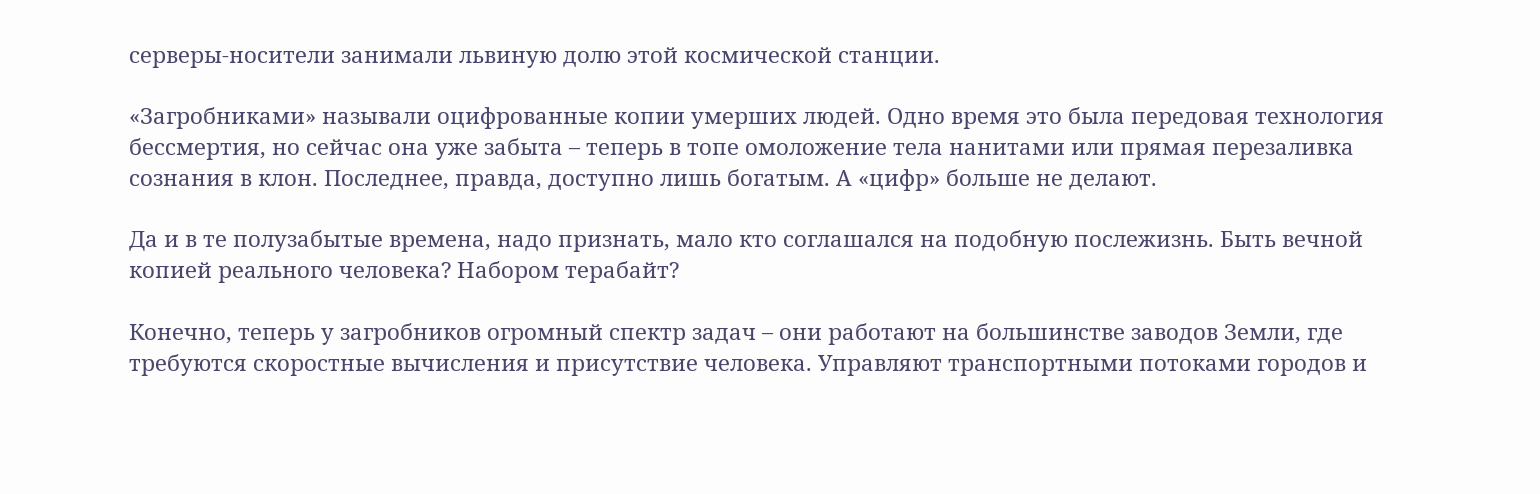серверы-носители занимали львиную долю этой космической станции.

«Загробниками» называли оцифрованные копии умерших людей. Одно время это была передовая технология бессмертия, но сейчас она уже забыта – теперь в топе омоложение тела нанитами или прямая перезаливка сознания в клон. Последнее, правда, доступно лишь богатым. А «цифр» больше не делают.

Да и в те полузабытые времена, надо признать, мало кто соглашался на подобную послежизнь. Быть вечной копией реального человека? Набором терабайт?

Конечно, теперь у загробников огромный спектр задач – они работают на большинстве заводов Земли, где требуются скоростные вычисления и присутствие человека. Управляют транспортными потоками городов и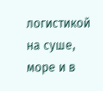логистикой на суше, море и в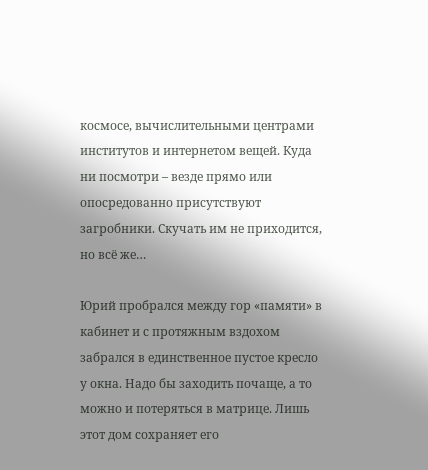космосе, вычислительными центрами институтов и интернетом вещей. Куда ни посмотри – везде прямо или опосредованно присутствуют загробники. Скучать им не приходится, но всё же…

Юрий пробрался между гор «памяти» в кабинет и с протяжным вздохом забрался в единственное пустое кресло у окна. Надо бы заходить почаще, а то можно и потеряться в матрице. Лишь этот дом сохраняет его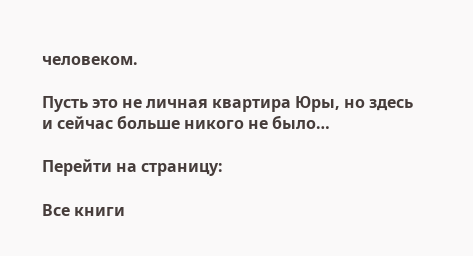человеком.

Пусть это не личная квартира Юры, но здесь и сейчас больше никого не было…

Перейти на страницу:

Все книги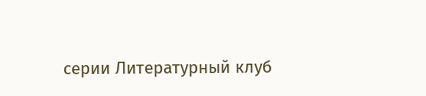серии Литературный клуб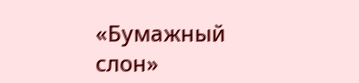«Бумажный слон»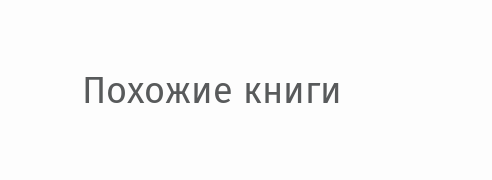Похожие книги